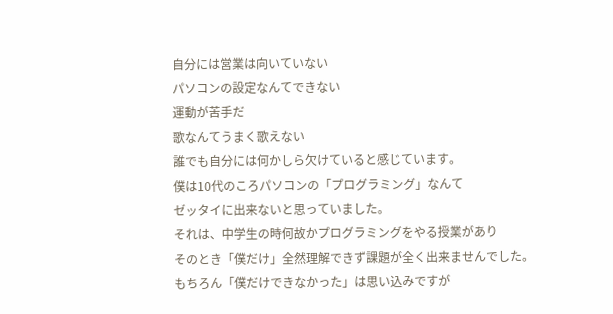自分には営業は向いていない
パソコンの設定なんてできない
運動が苦手だ
歌なんてうまく歌えない
誰でも自分には何かしら欠けていると感じています。
僕は10代のころパソコンの「プログラミング」なんて
ゼッタイに出来ないと思っていました。
それは、中学生の時何故かプログラミングをやる授業があり
そのとき「僕だけ」全然理解できず課題が全く出来ませんでした。
もちろん「僕だけできなかった」は思い込みですが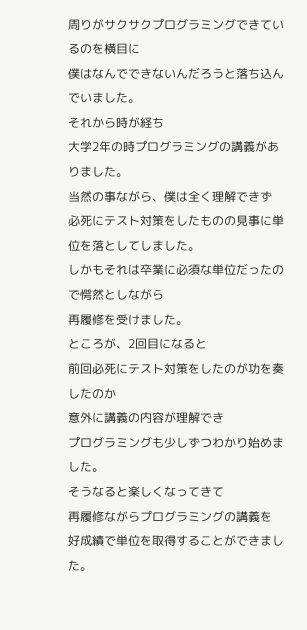周りがサクサクプログラミングできているのを横目に
僕はなんでできないんだろうと落ち込んでいました。
それから時が経ち
大学2年の時プログラミングの講義がありました。
当然の事ながら、僕は全く理解できず
必死にテスト対策をしたものの見事に単位を落としてしました。
しかもそれは卒業に必須な単位だったので愕然としながら
再履修を受けました。
ところが、2回目になると
前回必死にテスト対策をしたのが功を奏したのか
意外に講義の内容が理解でき
プログラミングも少しずつわかり始めました。
そうなると楽しくなってきて
再履修ながらプログラミングの講義を
好成績で単位を取得することができました。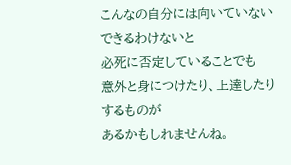こんなの自分には向いていない
できるわけないと
必死に否定していることでも
意外と身につけたり、上達したりするものが
あるかもしれませんね。